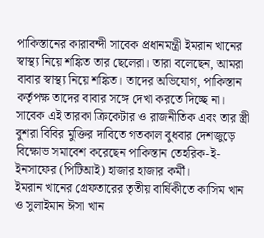পাকিস্তানের কারাবন্দী সাবেক প্রধানমন্ত্রী ইমরান খানের স্বাস্থ্য নিয়ে শঙ্কিত তার ছেলেরা। তারা বলেছেন, আমরা বাবার স্বাস্থ্য নিয়ে শঙ্কিত। তাদের অভিযোগ, পাকিস্তান কর্তৃপক্ষ তাদের বাবার সঙ্গে দেখা করতে দিচ্ছে না।
সাবেক এই তারকা ক্রিকেটার ও রাজনীতিক এবং তার স্ত্রী বুশরা বিবির মুক্তির দাবিতে গতকাল বুধবার দেশজুড়ে বিক্ষোভ সমাবেশ করেছেন পাকিস্তান তেহরিক-ই-ইনসাফের (পিটিআই) হাজার হাজার কর্মী।
ইমরান খানের গ্রেফতারের তৃতীয় বার্ষিকীতে কাসিম খান ও সুলাইমান ঈসা খান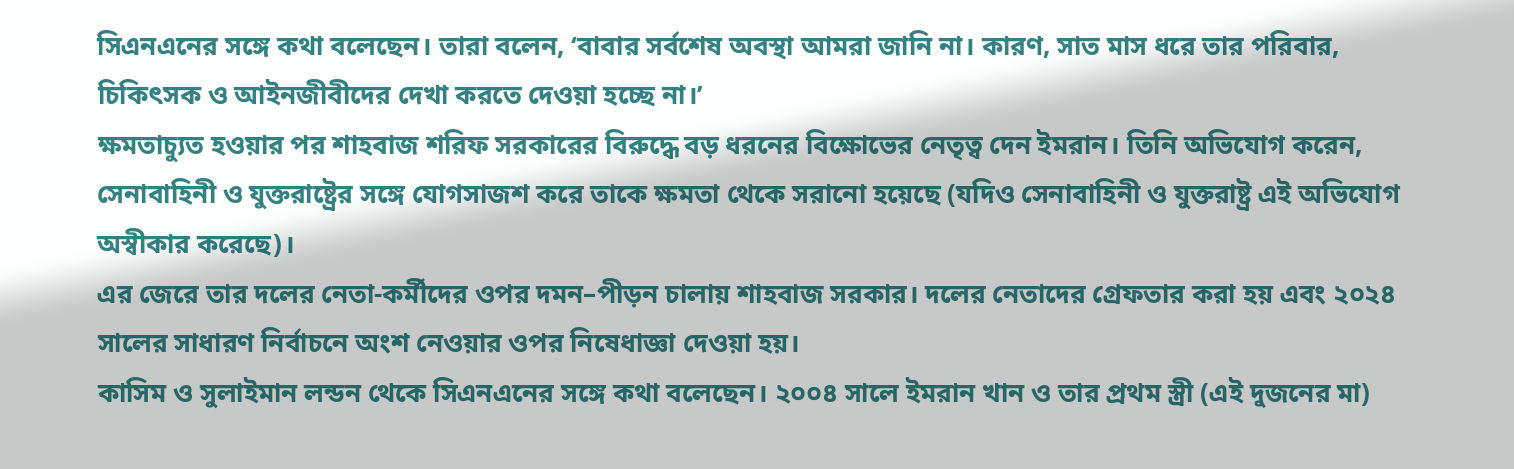সিএনএনের সঙ্গে কথা বলেছেন। তারা বলেন, ‘বাবার সর্বশেষ অবস্থা আমরা জানি না। কারণ, সাত মাস ধরে তার পরিবার, চিকিৎসক ও আইনজীবীদের দেখা করতে দেওয়া হচ্ছে না।’
ক্ষমতাচ্যুত হওয়ার পর শাহবাজ শরিফ সরকারের বিরুদ্ধে বড় ধরনের বিক্ষোভের নেতৃত্ব দেন ইমরান। তিনি অভিযোগ করেন, সেনাবাহিনী ও যুক্তরাষ্ট্রের সঙ্গে যোগসাজশ করে তাকে ক্ষমতা থেকে সরানো হয়েছে (যদিও সেনাবাহিনী ও যুক্তরাষ্ট্র এই অভিযোগ অস্বীকার করেছে)।
এর জেরে তার দলের নেতা-কর্মীদের ওপর দমন–পীড়ন চালায় শাহবাজ সরকার। দলের নেতাদের গ্রেফতার করা হয় এবং ২০২৪ সালের সাধারণ নির্বাচনে অংশ নেওয়ার ওপর নিষেধাজ্ঞা দেওয়া হয়।
কাসিম ও সুলাইমান লন্ডন থেকে সিএনএনের সঙ্গে কথা বলেছেন। ২০০৪ সালে ইমরান খান ও তার প্রথম স্ত্রী (এই দুজনের মা)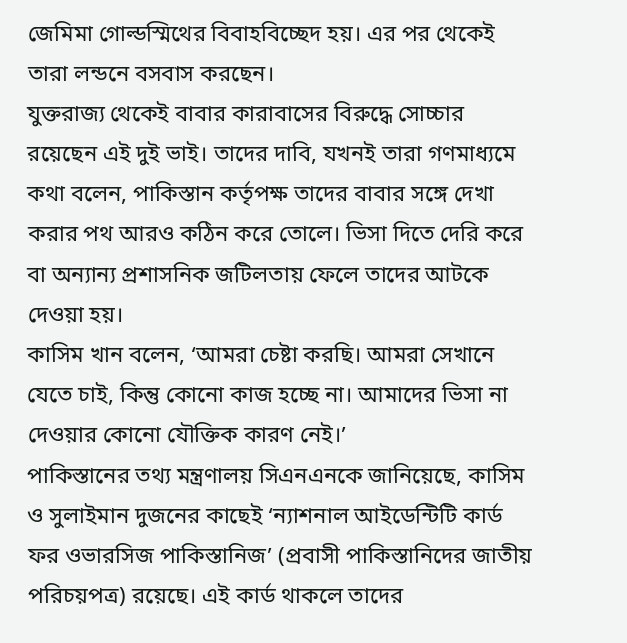জেমিমা গোল্ডস্মিথের বিবাহবিচ্ছেদ হয়। এর পর থেকেই তারা লন্ডনে বসবাস করছেন।
যুক্তরাজ্য থেকেই বাবার কারাবাসের বিরুদ্ধে সোচ্চার রয়েছেন এই দুই ভাই। তাদের দাবি, যখনই তারা গণমাধ্যমে কথা বলেন, পাকিস্তান কর্তৃপক্ষ তাদের বাবার সঙ্গে দেখা করার পথ আরও কঠিন করে তোলে। ভিসা দিতে দেরি করে বা অন্যান্য প্রশাসনিক জটিলতায় ফেলে তাদের আটকে দেওয়া হয়।
কাসিম খান বলেন, ‘আমরা চেষ্টা করছি। আমরা সেখানে যেতে চাই, কিন্তু কোনো কাজ হচ্ছে না। আমাদের ভিসা না দেওয়ার কোনো যৌক্তিক কারণ নেই।’
পাকিস্তানের তথ্য মন্ত্রণালয় সিএনএনকে জানিয়েছে, কাসিম ও সুলাইমান দুজনের কাছেই ‘ন্যাশনাল আইডেন্টিটি কার্ড ফর ওভারসিজ পাকিস্তানিজ’ (প্রবাসী পাকিস্তানিদের জাতীয় পরিচয়পত্র) রয়েছে। এই কার্ড থাকলে তাদের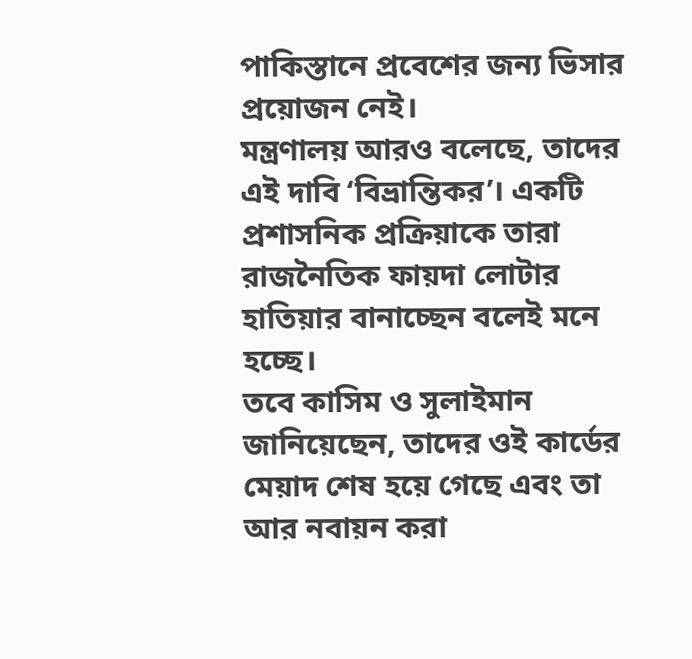পাকিস্তানে প্রবেশের জন্য ভিসার প্রয়োজন নেই।
মন্ত্রণালয় আরও বলেছে, তাদের এই দাবি ‘বিভ্রান্তিকর’। একটি প্রশাসনিক প্রক্রিয়াকে তারা রাজনৈতিক ফায়দা লোটার হাতিয়ার বানাচ্ছেন বলেই মনে হচ্ছে।
তবে কাসিম ও সুলাইমান জানিয়েছেন, তাদের ওই কার্ডের মেয়াদ শেষ হয়ে গেছে এবং তা আর নবায়ন করা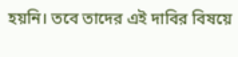হয়নি। তবে তাদের এই দাবির বিষয়ে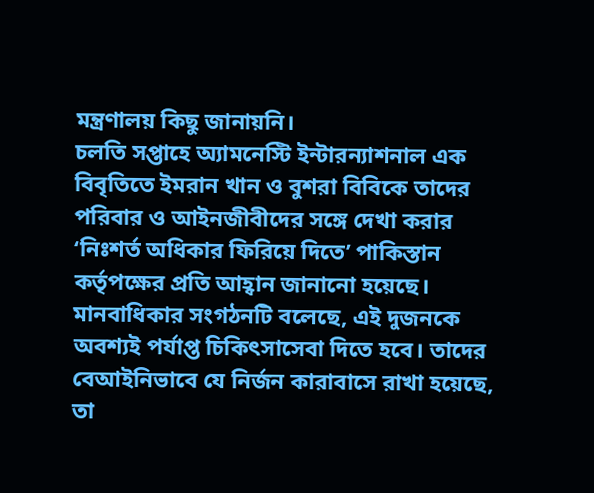মন্ত্রণালয় কিছু জানায়নি।
চলতি সপ্তাহে অ্যামনেস্টি ইন্টারন্যাশনাল এক বিবৃতিতে ইমরান খান ও বুশরা বিবিকে তাদের পরিবার ও আইনজীবীদের সঙ্গে দেখা করার ‘নিঃশর্ত অধিকার ফিরিয়ে দিতে’ পাকিস্তান কর্তৃপক্ষের প্রতি আহ্বান জানানো হয়েছে। মানবাধিকার সংগঠনটি বলেছে, এই দুজনকে অবশ্যই পর্যাপ্ত চিকিৎসাসেবা দিতে হবে। তাদের বেআইনিভাবে যে নির্জন কারাবাসে রাখা হয়েছে, তা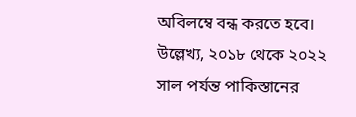অবিলম্বে বন্ধ করতে হবে।
উল্লেখ্য, ২০১৮ থেকে ২০২২ সাল পর্যন্ত পাকিস্তানের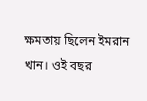ক্ষমতায় ছিলেন ইমরান খান। ওই বছর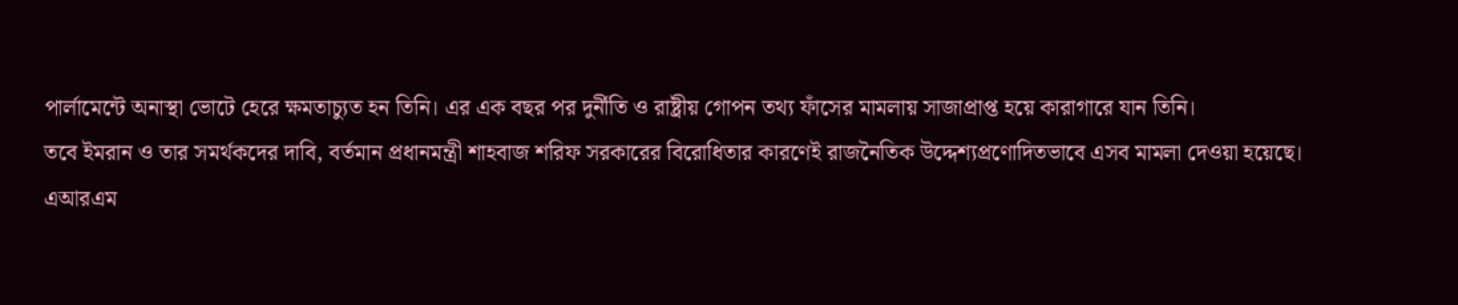পার্লামেন্টে অনাস্থা ভোটে হেরে ক্ষমতাচ্যুত হন তিনি। এর এক বছর পর দুর্নীতি ও রাষ্ট্রীয় গোপন তথ্য ফাঁসের মামলায় সাজাপ্রাপ্ত হয়ে কারাগারে যান তিনি।
তবে ইমরান ও তার সমর্থকদের দাবি, বর্তমান প্রধানমন্ত্রী শাহবাজ শরিফ সরকারের বিরোধিতার কারণেই রাজনৈতিক উদ্দেশ্যপ্রণোদিতভাবে এসব মামলা দেওয়া হয়েছে।
এআরএম